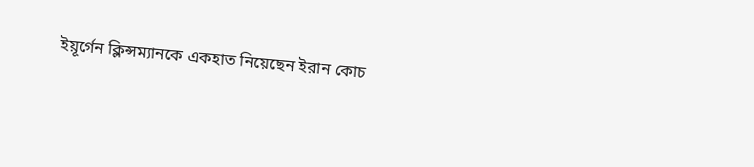ইয়ূর্গেন ক্লিন্সম্যানকে একহাত নিয়েছেন ইরান কোচ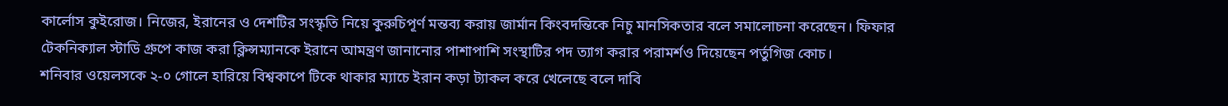কার্লোস কুইরোজ। নিজের, ইরানের ও দেশটির সংস্কৃতি নিয়ে কুরুচিপূর্ণ মন্তব্য করায় জার্মান কিংবদন্তিকে নিচু মানসিকতার বলে সমালোচনা করেছেন। ফিফার টেকনিক্যাল স্টাডি গ্রুপে কাজ করা ক্লিন্সম্যানকে ইরানে আমন্ত্রণ জানানোর পাশাপাশি সংস্থাটির পদ ত্যাগ করার পরামর্শও দিয়েছেন পর্তুগিজ কোচ।
শনিবার ওয়েলসকে ২-০ গোলে হারিয়ে বিশ্বকাপে টিকে থাকার ম্যাচে ইরান কড়া ট্যাকল করে খেলেছে বলে দাবি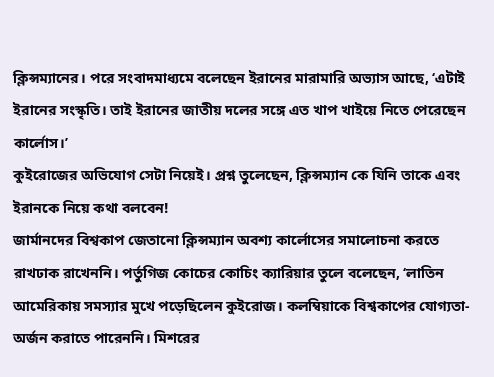ক্লিন্সম্যানের। পরে সংবাদমাধ্যমে বলেছেন ইরানের মারামারি অভ্যাস আছে, ‘এটাই ইরানের সংস্কৃতি। তাই ইরানের জাতীয় দলের সঙ্গে এত খাপ খাইয়ে নিতে পেরেছেন কার্লোস।’
কুইরোজের অভিযোগ সেটা নিয়েই। প্রশ্ন তুলেছেন, ক্লিন্সম্যান কে যিনি তাকে এবং ইরানকে নিয়ে কথা বলবেন!
জার্মানদের বিশ্বকাপ জেতানো ক্লিন্সম্যান অবশ্য কার্লোসের সমালোচনা করতে রাখঢাক রাখেননি। পর্তুগিজ কোচের কোচিং ক্যারিয়ার তুলে বলেছেন, ‘লাতিন আমেরিকায় সমস্যার মুখে পড়েছিলেন কুইরোজ। কলম্বিয়াকে বিশ্বকাপের যোগ্যতা-অর্জন করাতে পারেননি। মিশরের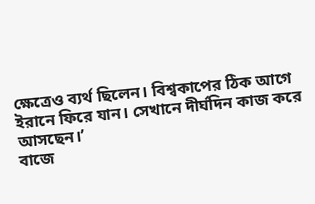ক্ষেত্রেও ব্যর্থ ছিলেন। বিশ্বকাপের ঠিক আগে ইরানে ফিরে যান। সেখানে দীর্ঘদিন কাজ করে আসছেন।’
বাজে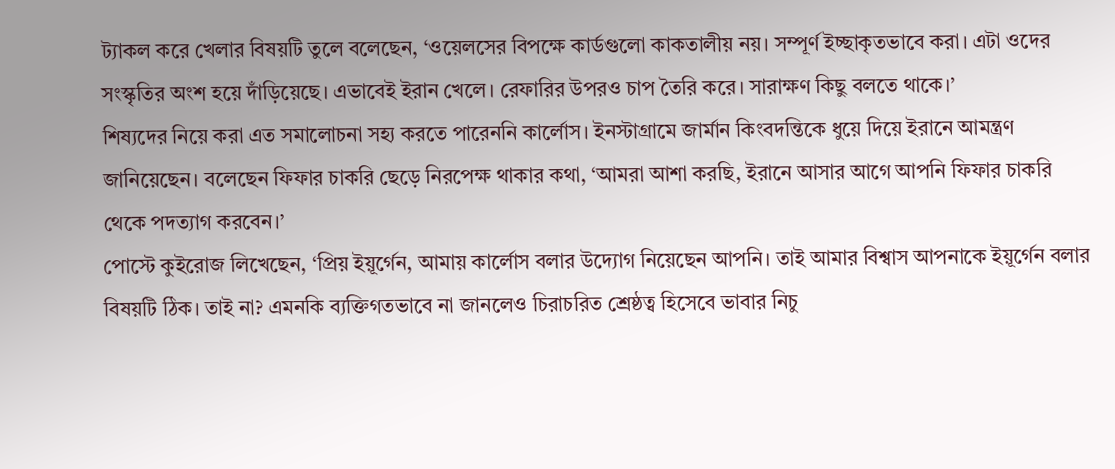ট্যাকল করে খেলার বিষয়টি তুলে বলেছেন, ‘ওয়েলসের বিপক্ষে কার্ডগুলো কাকতালীয় নয়। সম্পূর্ণ ইচ্ছাকৃতভাবে করা। এটা ওদের সংস্কৃতির অংশ হয়ে দাঁড়িয়েছে। এভাবেই ইরান খেলে। রেফারির উপরও চাপ তৈরি করে। সারাক্ষণ কিছু বলতে থাকে।’
শিষ্যদের নিয়ে করা এত সমালোচনা সহ্য করতে পারেননি কার্লোস। ইনস্টাগ্রামে জার্মান কিংবদন্তিকে ধুয়ে দিয়ে ইরানে আমন্ত্রণ জানিয়েছেন। বলেছেন ফিফার চাকরি ছেড়ে নিরপেক্ষ থাকার কথা, ‘আমরা আশা করছি, ইরানে আসার আগে আপনি ফিফার চাকরি থেকে পদত্যাগ করবেন।’
পোস্টে কুইরোজ লিখেছেন, ‘প্রিয় ইয়ূর্গেন, আমায় কার্লোস বলার উদ্যোগ নিয়েছেন আপনি। তাই আমার বিশ্বাস আপনাকে ইয়ূর্গেন বলার বিষয়টি ঠিক। তাই না? এমনকি ব্যক্তিগতভাবে না জানলেও চিরাচরিত শ্রেষ্ঠত্ব হিসেবে ভাবার নিচু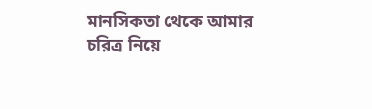মানসিকতা থেকে আমার চরিত্র নিয়ে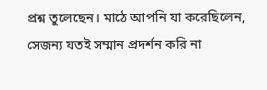প্রশ্ন তুলেছেন। মাঠে আপনি যা করেছিলেন, সেজন্য যতই সম্মান প্রদর্শন করি না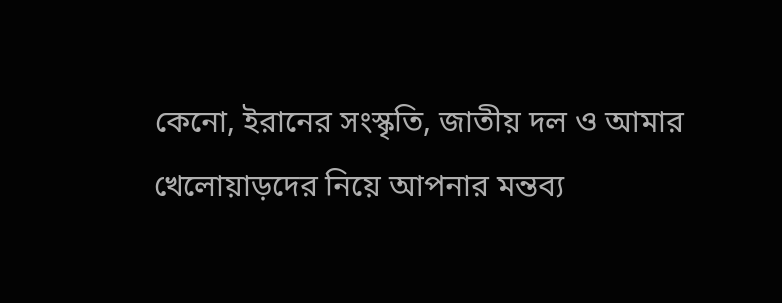কেনো, ইরানের সংস্কৃতি, জাতীয় দল ও আমার খেলোয়াড়দের নিয়ে আপনার মন্তব্য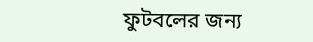ফুটবলের জন্য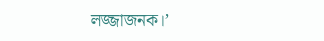লজ্জাজনক।’